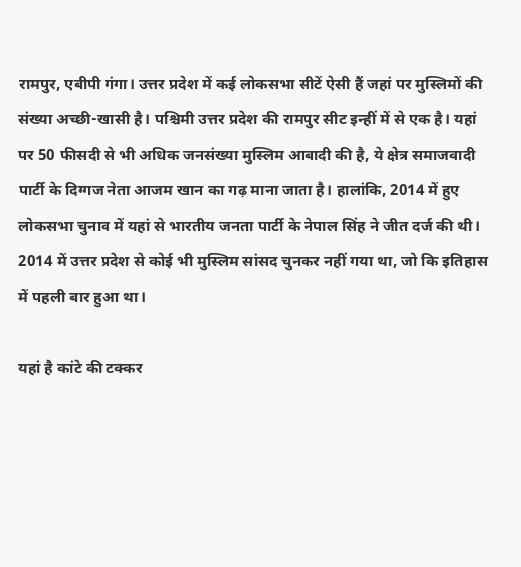रामपुर, एबीपी गंगा। उत्तर प्रदेश में कई लोकसभा सीटें ऐसी हैं जहां पर मुस्लिमों की संख्या अच्छी-खासी है। पश्चिमी उत्तर प्रदेश की रामपुर सीट इन्हीं में से एक है। यहां पर 50 फीसदी से भी अधिक जनसंख्या मुस्लिम आबादी की है, ये क्षेत्र समाजवादी पार्टी के दिग्गज नेता आजम खान का गढ़ माना जाता है। हालांकि, 2014 में हुए लोकसभा चुनाव में यहां से भारतीय जनता पार्टी के नेपाल सिंह ने जीत दर्ज की थी। 2014 में उत्तर प्रदेश से कोई भी मुस्लिम सांसद चुनकर नहीं गया था, जो कि इतिहास में पहली बार हुआ था।

यहां है कांटे की टक्कर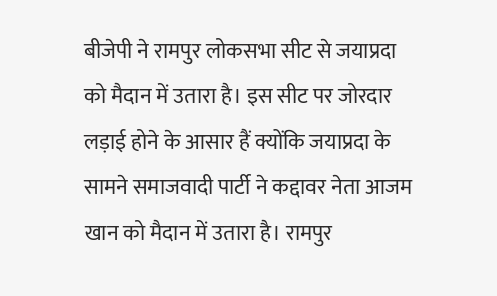बीजेपी ने रामपुर लोकसभा सीट से जयाप्रदा को मैदान में उतारा है। इस सीट पर जोरदार लड़ाई होने के आसार हैं क्योंकि जयाप्रदा के सामने समाजवादी पार्टी ने कद्दावर नेता आजम खान को मैदान में उतारा है। रामपुर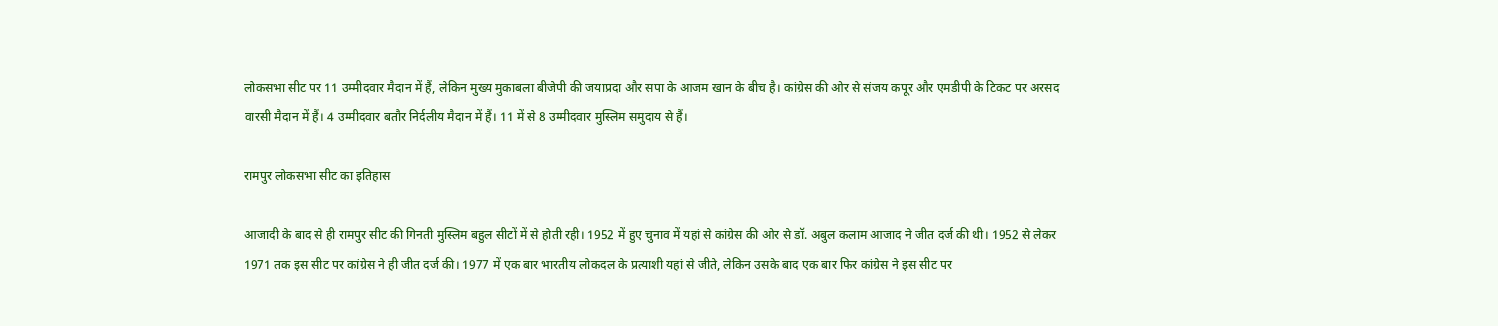लोकसभा सीट पर 11 उम्मीदवार मैदान में हैं, लेकिन मुख्य मुकाबला बीजेपी की जयाप्रदा और सपा के आजम खान के बीच है। कांग्रेस की ओर से संजय कपूर और एमडीपी के टिकट पर अरसद वारसी मैदान में हैं। 4 उम्मीदवार बतौर निर्दलीय मैदान में हैं। 11 में से 8 उम्मीदवार मुस्लिम समुदाय से हैं।

रामपुर लोकसभा सीट का इतिहास

आजादी के बाद से ही रामपुर सीट की गिनती मुस्लिम बहुल सीटों में से होती रही। 1952 में हुए चुनाव में यहां से कांग्रेस की ओर से डॉ. अबुल कलाम आजाद ने जीत दर्ज की थी। 1952 से लेकर 1971 तक इस सीट पर कांग्रेस ने ही जीत दर्ज की। 1977 में एक बार भारतीय लोकदल के प्रत्याशी यहां से जीते, लेकिन उसके बाद एक बार फिर कांग्रेस ने इस सीट पर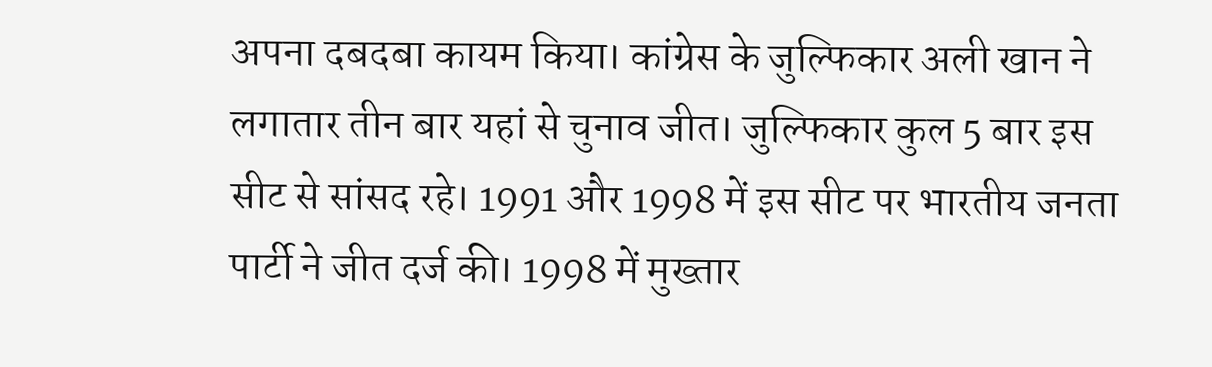अपना दबदबा कायम किया। कांग्रेस के जुल्फिकार अली खान ने लगातार तीन बार यहां से चुनाव जीत। जुल्फिकार कुल 5 बार इस सीट से सांसद रहे। 1991 और 1998 में इस सीट पर भारतीय जनता पार्टी ने जीत दर्ज की। 1998 में मुख्तार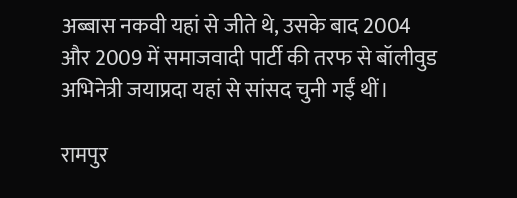अब्बास नकवी यहां से जीते थे, उसके बाद 2004 और 2009 में समाजवादी पार्टी की तरफ से बॉलीवुड अभिनेत्री जयाप्रदा यहां से सांसद चुनी गईं थीं।

रामपुर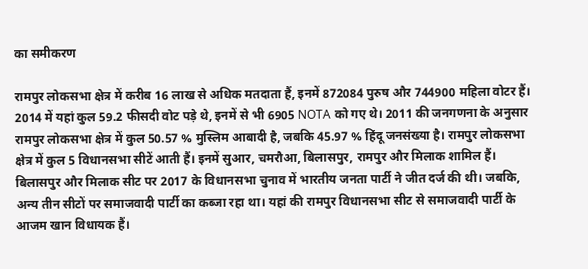का समीकरण

रामपुर लोकसभा क्षेत्र में करीब 16 लाख से अधिक मतदाता हैं, इनमें 872084 पुरुष और 744900 महिला वोटर हैं। 2014 में यहां कुल 59.2 फीसदी वोट पड़े थे, इनमें से भी 6905 NOTA को गए थे। 2011 की जनगणना के अनुसार रामपुर लोकसभा क्षेत्र में कुल 50.57 % मुस्लिम आबादी है, जबकि 45.97 % हिंदू जनसंख्या है। रामपुर लोकसभा क्षेत्र में कुल 5 विधानसभा सीटें आती हैं। इनमें सुआर, चमरौआ, बिलासपुर, रामपुर और मिलाक शामिल हैं। बिलासपुर और मिलाक सीट पर 2017 के विधानसभा चुनाव में भारतीय जनता पार्टी ने जीत दर्ज की थी। जबकि, अन्य तीन सीटों पर समाजवादी पार्टी का कब्जा रहा था। यहां की रामपुर विधानसभा सीट से समाजवादी पार्टी के आजम खान विधायक हैं।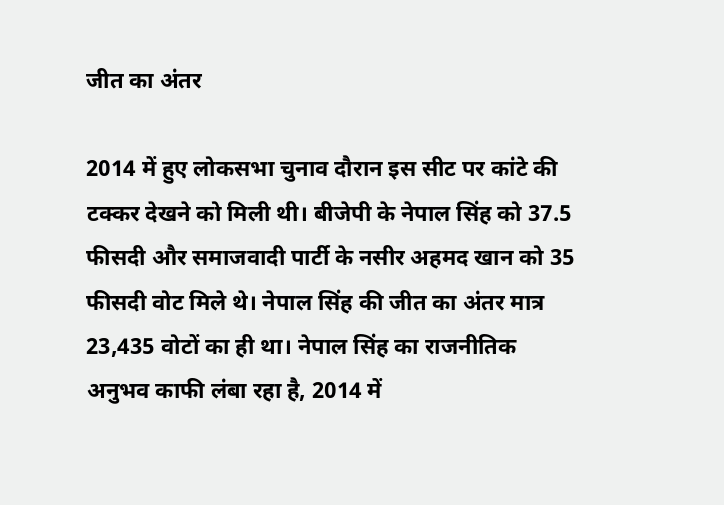जीत का अंतर

2014 में हुए लोकसभा चुनाव दौरान इस सीट पर कांटे की टक्कर देखने को मिली थी। बीजेपी के नेपाल सिंह को 37.5 फीसदी और समाजवादी पार्टी के नसीर अहमद खान को 35 फीसदी वोट मिले थे। नेपाल सिंह की जीत का अंतर मात्र 23,435 वोटों का ही था। नेपाल सिंह का राजनीतिक अनुभव काफी लंबा रहा है, 2014 में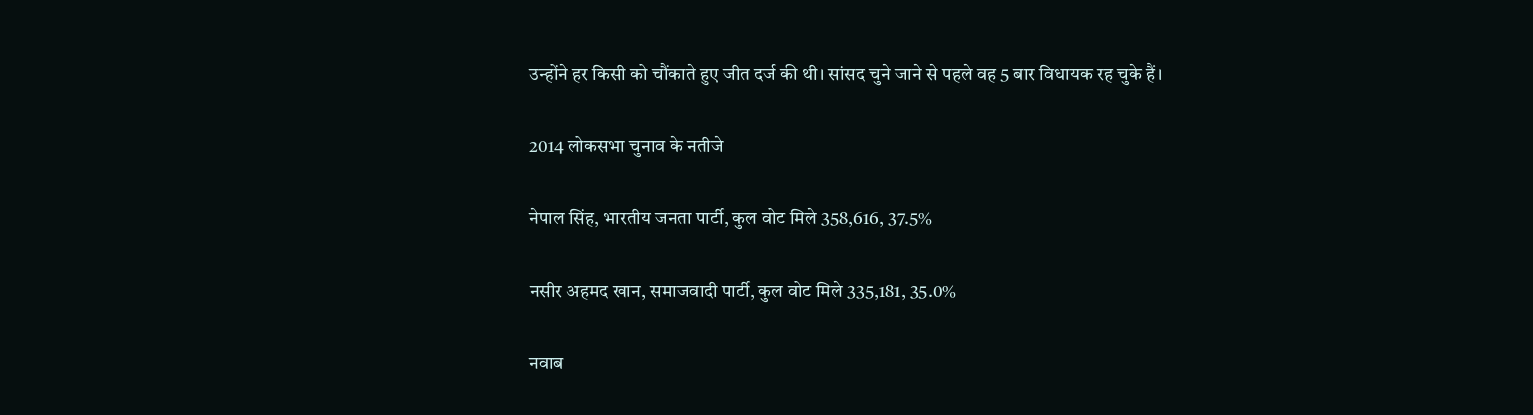उन्होंने हर किसी को चौंकाते हुए जीत दर्ज की थी। सांसद चुने जाने से पहले वह 5 बार विधायक रह चुके हैं।

2014 लोकसभा चुनाव के नतीजे

नेपाल सिंह, भारतीय जनता पार्टी, कुल वोट मिले 358,616, 37.5%

नसीर अहमद खान, समाजवादी पार्टी, कुल वोट मिले 335,181, 35.0%

नवाब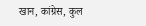खान, कांग्रेस, कुल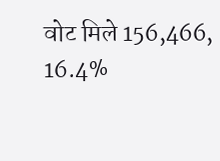वोट मिले 156,466, 16.4%